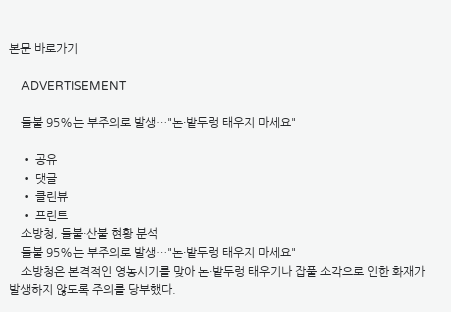본문 바로가기

    ADVERTISEMENT

    들불 95%는 부주의로 발생…"논·밭두렁 태우지 마세요"

    • 공유
    • 댓글
    • 클린뷰
    • 프린트
    소방청, 들불·산불 현황 분석
    들불 95%는 부주의로 발생…"논·밭두렁 태우지 마세요"
    소방청은 본격적인 영농시기를 맞아 논·밭두렁 태우기나 잡풀 소각으로 인한 화재가 발생하지 않도록 주의를 당부했다.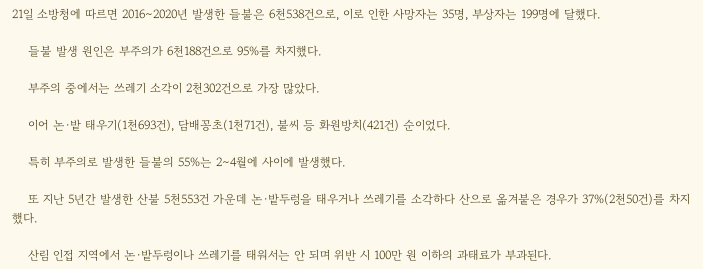21일 소방청에 따르면 2016∼2020년 발생한 들불은 6천538건으로, 이로 인한 사망자는 35명, 부상자는 199명에 달했다.

    들불 발생 원인은 부주의가 6천188건으로 95%를 차지했다.

    부주의 중에서는 쓰레기 소각이 2천302건으로 가장 많았다.

    이어 논·밭 태우기(1천693건), 담배꽁초(1천71건), 불씨 등 화원방치(421건) 순이었다.

    특히 부주의로 발생한 들불의 55%는 2∼4월에 사이에 발생했다.

    또 지난 5년간 발생한 산불 5천553건 가운데 논·밭두렁을 태우거나 쓰레기를 소각하다 산으로 옮겨붙은 경우가 37%(2천50건)를 차지했다.

    산림 인접 지역에서 논·밭두렁이나 쓰레기를 태워서는 안 되며 위반 시 100만 원 이하의 과태료가 부과된다.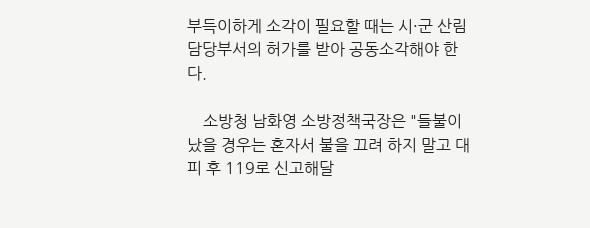부득이하게 소각이 필요할 때는 시·군 산림담당부서의 허가를 받아 공동소각해야 한다.

    소방청 남화영 소방정책국장은 "들불이 났을 경우는 혼자서 불을 끄려 하지 말고 대피 후 119로 신고해달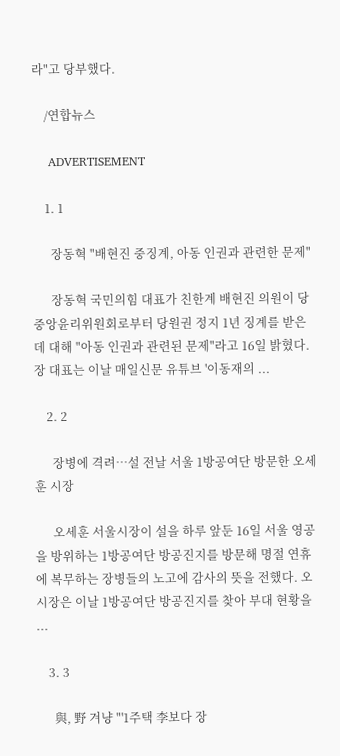라"고 당부했다.

    /연합뉴스

    ADVERTISEMENT

    1. 1

      장동혁 "배현진 중징계, 아동 인권과 관련한 문제"

      장동혁 국민의힘 대표가 친한계 배현진 의원이 당 중앙윤리위원회로부터 당원권 정지 1년 징계를 받은 데 대해 "아동 인권과 관련된 문제"라고 16일 밝혔다. 장 대표는 이날 매일신문 유튜브 '이동재의 ...

    2. 2

      장병에 격려…설 전날 서울 1방공여단 방문한 오세훈 시장

      오세훈 서울시장이 설을 하루 앞둔 16일 서울 영공을 방위하는 1방공여단 방공진지를 방문해 명절 연휴에 복무하는 장병들의 노고에 감사의 뜻을 전했다. 오 시장은 이날 1방공여단 방공진지를 찾아 부대 현황을 ...

    3. 3

      與, 野 겨냥 "'1주택 李보다 장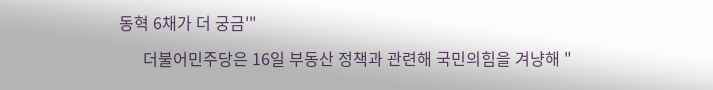동혁 6채가 더 궁금'"

      더불어민주당은 16일 부동산 정책과 관련해 국민의힘을 겨냥해 "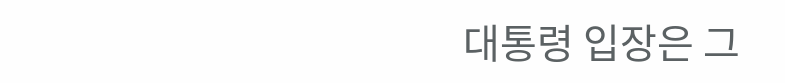대통령 입장은 그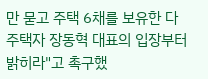만 묻고 주택 6채를 보유한 다주택자 장동혁 대표의 입장부터 밝히라"고 촉구했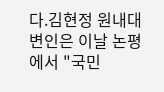다.김현정 원내대변인은 이날 논평에서 "국민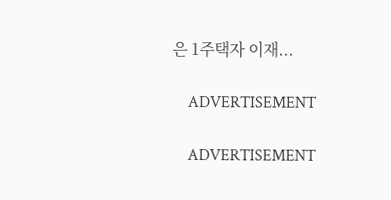은 1주택자 이재...

    ADVERTISEMENT

    ADVERTISEMENT